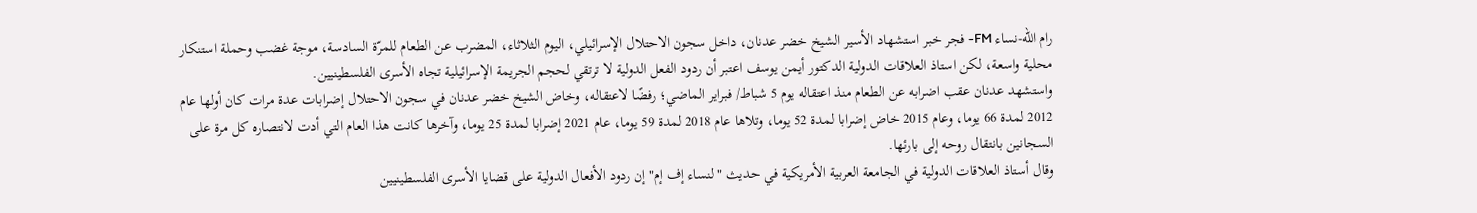رام الله-نساء FM- فجر خبر استشهاد الأسير الشيخ خضر عدنان، داخل سجون الاحتلال الإسرائيلي، اليوم الثلاثاء، المضرب عن الطعام للمرّة السادسة، موجة غضب وحملة استنكار محلية واسعة، لكن استاذ العلاقات الدولية الدكتور أيمن يوسف اعتبر أن ردود الفعل الدولية لا ترتقي لحجم الجريمة الإسرائيلية تجاه الأسرى الفلسطينيين.
واستشهد عدنان عقب اضرابه عن الطعام منذ اعتقاله يوم 5 شباط/ فبراير الماضي؛ رفضًا لاعتقاله، وخاض الشيخ خضر عدنان في سجون الاحتلال إضرابات عدة مرات كان أولها عام 2012 لمدة 66 يوما، وعام 2015 خاض إضرابا لمدة 52 يوما، وتلاها عام 2018 لمدة 59 يوما، عام 2021 إضرابا لمدة 25 يوما، وآخرها كانت هذا العام التي أدت لانتصاره كل مرة على السجانين بانتقال روحه إلى بارئها.
وقال أستاذ العلاقات الدولية في الجامعة العربية الأمريكية في حديث "لنساء إف إم" إن ردود الأفعال الدولية على قضايا الأسرى الفلسطينيين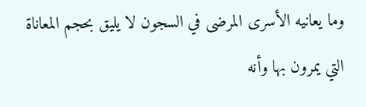وما يعانيه الأسرى المرضى في السجون لا يليق بحجم المعاناة التي يمرون بها وأنه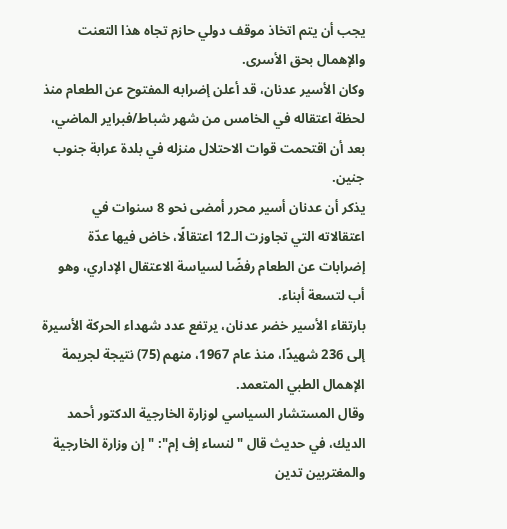يجب أن يتم اتخاذ موقف دولي حازم تجاه هذا التعنت والإهمال بحق الأسرى.
وكان الأسير عدنان، قد أعلن إضرابه المفتوح عن الطعام منذ لحظة اعتقاله في الخامس من شهر شباط/فبراير الماضي، بعد أن اقتحمت قوات الاحتلال منزله في بلدة عرابة جنوب جنين.
يذكر أن عدنان أسير محرر أمضى نحو 8 سنوات في اعتقالاته التي تجاوزت الـ12 اعتقالًا، خاض فيها عدّة إضرابات عن الطعام رفضًا لسياسة الاعتقال الإداري، وهو أب لتسعة أبناء.
بارتقاء الأسير خضر عدنان، يرتفع عدد شهداء الحركة الأسيرة إلى 236 شهيدًا، منذ عام 1967، منهم (75) نتيجة لجريمة الإهمال الطبي المتعمد.
وقال المستشار السياسي لوزارة الخارجية الدكتور أحمد الديك، في حديث قال "لنساء إف إم": "إن وزارة الخارجية والمغتربين تدين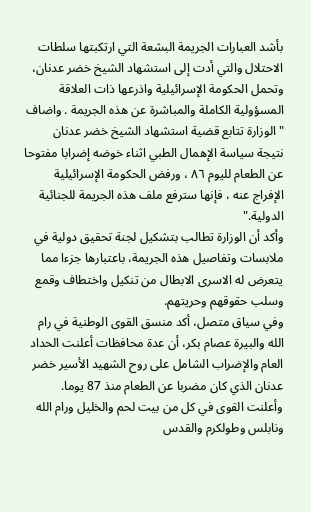بأشد العبارات الجريمة البشعة التي ارتكبتها سلطات الاحتلال والتي أدت إلى استشهاد الشيخ خضر عدنان، وتحمل الحكومة الإسرائيلية واذرعها ذات العلاقة المسؤولية الكاملة والمباشرة عن هذه الجريمة . واضاف "الوزارة تتابع قضية استشهاد الشيخ خضر عدنان نتيجة سياسة الإهمال الطبي اثناء خوضه إضرابا مفتوحا عن الطعام لليوم ٨٦ ، ورفض الحكومة الإسرائيلية الإفراج عنه ، فإنها سترفع ملف هذه الجريمة للجنائية الدولية."
وأكد أن الوزارة تطالب بتشكيل لجنة تحقيق دولية في ملابسات وتفاصيل هذه الجريمة، باعتبارها جزءا مما يتعرض له الاسرى الابطال من تنكيل واختطاف وقمع وسلب حقوقهم وحريتهم.
وفي سياق متصل، أكد منسق القوى الوطنية في رام الله والبيرة عصام بكر، أن عدة محافظات أعلنت الحداد العام والإضراب الشامل على روح الشهيد الأسير خضر عدنان الذي كان مضربا عن الطعام منذ 87 يوما.
وأعلنت القوى في كل من بيت لحم والخليل ورام الله ونابلس وطولكرم والقدس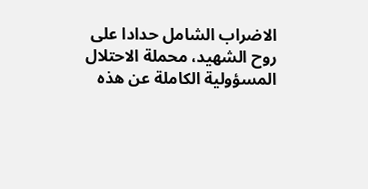الاضراب الشامل حدادا على روح الشهيد، محملة الاحتلال المسؤولية الكاملة عن هذه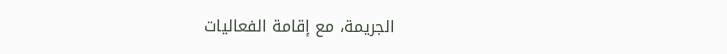الجريمة، مع إقامة الفعاليات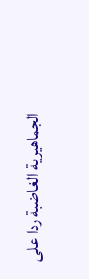الجماهيرية الغاضبة ردا على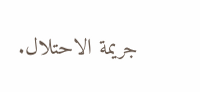جريمة الاحتلال.